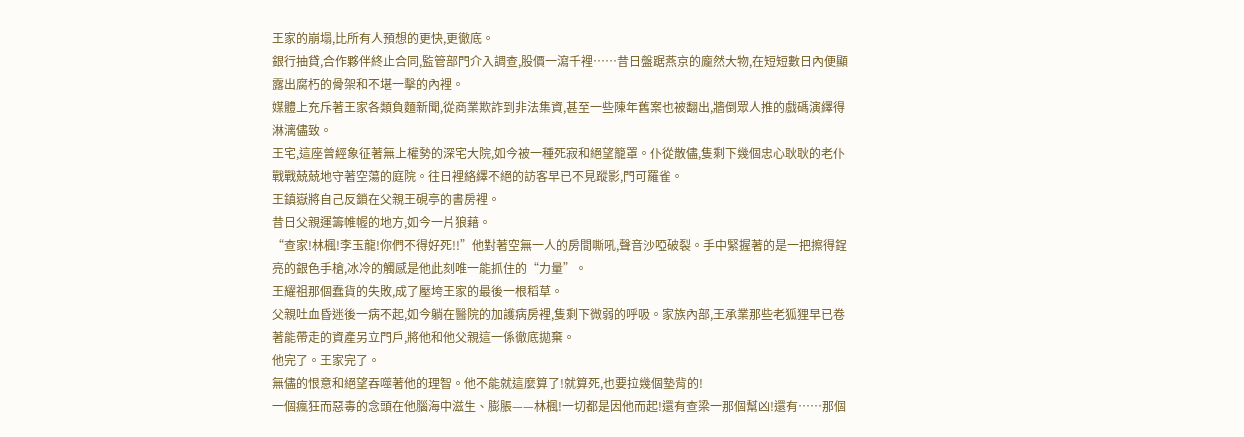王家的崩塌,比所有人預想的更快,更徹底。
銀行抽貸,合作夥伴終止合同,監管部門介入調查,股價一瀉千裡……昔日盤踞燕京的龐然大物,在短短數日內便顯露出腐朽的骨架和不堪一擊的內裡。
媒體上充斥著王家各類負麵新聞,從商業欺詐到非法集資,甚至一些陳年舊案也被翻出,牆倒眾人推的戲碼演繹得淋漓儘致。
王宅,這座曾經象征著無上權勢的深宅大院,如今被一種死寂和絕望籠罩。仆從散儘,隻剩下幾個忠心耿耿的老仆戰戰兢兢地守著空蕩的庭院。往日裡絡繹不絕的訪客早已不見蹤影,門可羅雀。
王鎮嶽將自己反鎖在父親王硯亭的書房裡。
昔日父親運籌帷幄的地方,如今一片狼藉。
“查家!林楓!李玉龍!你們不得好死!!”他對著空無一人的房間嘶吼,聲音沙啞破裂。手中緊握著的是一把擦得鋥亮的銀色手槍,冰冷的觸感是他此刻唯一能抓住的“力量”。
王耀祖那個蠢貨的失敗,成了壓垮王家的最後一根稻草。
父親吐血昏迷後一病不起,如今躺在醫院的加護病房裡,隻剩下微弱的呼吸。家族內部,王承業那些老狐狸早已卷著能帶走的資產另立門戶,將他和他父親這一係徹底拋棄。
他完了。王家完了。
無儘的恨意和絕望吞噬著他的理智。他不能就這麼算了!就算死,也要拉幾個墊背的!
一個瘋狂而惡毒的念頭在他腦海中滋生、膨脹——林楓!一切都是因他而起!還有查梁一那個幫凶!還有……那個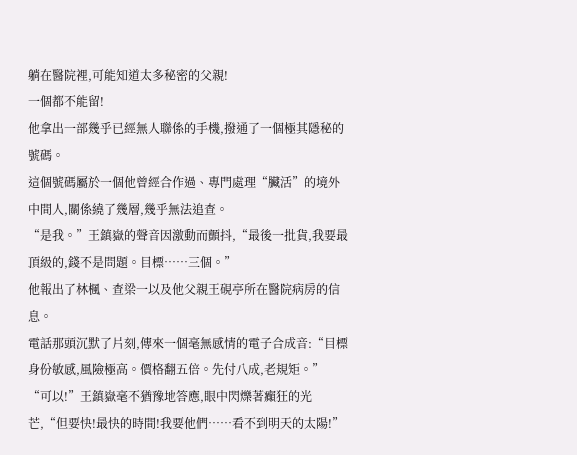躺在醫院裡,可能知道太多秘密的父親!
一個都不能留!
他拿出一部幾乎已經無人聯係的手機,撥通了一個極其隱秘的號碼。
這個號碼屬於一個他曾經合作過、專門處理“臟活”的境外中間人,關係繞了幾層,幾乎無法追查。
“是我。”王鎮嶽的聲音因激動而顫抖,“最後一批貨,我要最頂級的,錢不是問題。目標……三個。”
他報出了林楓、查梁一以及他父親王硯亭所在醫院病房的信息。
電話那頭沉默了片刻,傳來一個毫無感情的電子合成音:“目標身份敏感,風險極高。價格翻五倍。先付八成,老規矩。”
“可以!”王鎮嶽毫不猶豫地答應,眼中閃爍著癲狂的光芒,“但要快!最快的時間!我要他們……看不到明天的太陽!”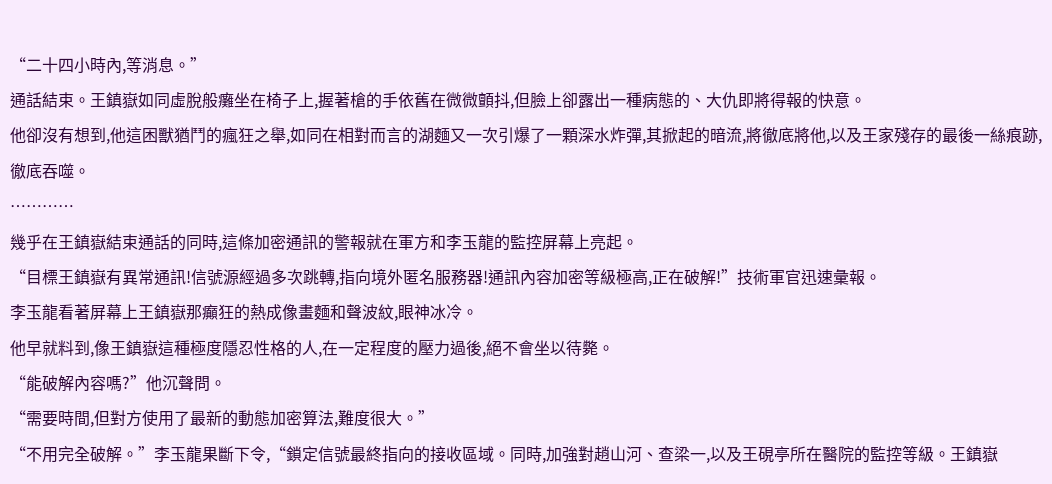“二十四小時內,等消息。”
通話結束。王鎮嶽如同虛脫般癱坐在椅子上,握著槍的手依舊在微微顫抖,但臉上卻露出一種病態的、大仇即將得報的快意。
他卻沒有想到,他這困獸猶鬥的瘋狂之舉,如同在相對而言的湖麵又一次引爆了一顆深水炸彈,其掀起的暗流,將徹底將他,以及王家殘存的最後一絲痕跡,徹底吞噬。
…………
幾乎在王鎮嶽結束通話的同時,這條加密通訊的警報就在軍方和李玉龍的監控屏幕上亮起。
“目標王鎮嶽有異常通訊!信號源經過多次跳轉,指向境外匿名服務器!通訊內容加密等級極高,正在破解!”技術軍官迅速彙報。
李玉龍看著屏幕上王鎮嶽那癲狂的熱成像畫麵和聲波紋,眼神冰冷。
他早就料到,像王鎮嶽這種極度隱忍性格的人,在一定程度的壓力過後,絕不會坐以待斃。
“能破解內容嗎?”他沉聲問。
“需要時間,但對方使用了最新的動態加密算法,難度很大。”
“不用完全破解。”李玉龍果斷下令,“鎖定信號最終指向的接收區域。同時,加強對趙山河、查梁一,以及王硯亭所在醫院的監控等級。王鎮嶽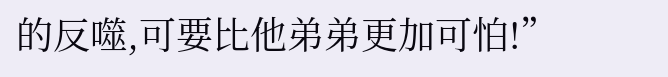的反噬,可要比他弟弟更加可怕!”